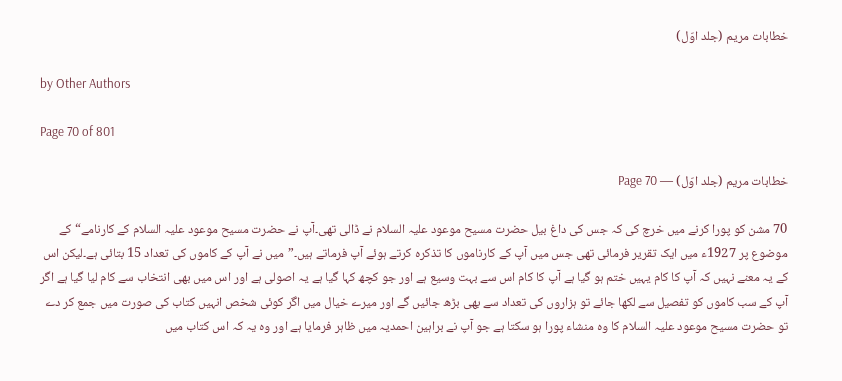خطابات مریم (جلد اوّل)

by Other Authors

Page 70 of 801

خطابات مریم (جلد اوّل) — Page 70

70 مشن کو پورا کرنے میں خرچ کی کہ جس کی داغ بیل حضرت مسیح موعود علیہ السلام نے ڈالی تھی۔آپ نے حضرت مسیح موعود علیہ السلام کے کارنامے“ کے موضوع پر 1927ء میں ایک تقریر فرمائی تھی جس میں آپ کے کارناموں کا تذکرہ کرتے ہوئے آپ فرماتے ہیں۔”میں نے آپ کے کاموں کی تعداد 15 بتائی ہے۔لیکن اس کے یہ معنے نہیں کہ آپ کا کام یہیں ختم ہو گیا ہے آپ کا کام اس سے بہت وسیع ہے اور جو کچھ کہا گیا ہے یہ اصولی ہے اور اس میں بھی انتخاب سے کام لیا گیا ہے اگر آپ کے سب کاموں کو تفصیل سے لکھا جائے تو ہزاروں کی تعداد سے بھی بڑھ جائیں گے اور میرے خیال میں اگر کوئی شخص انہیں کتاب کی صورت میں جمع کر دے تو حضرت مسیح موعود علیہ السلام کا وہ منشاء پورا ہو سکتا ہے جو آپ نے براہین احمدیہ میں ظاہر فرمایا ہے اور وہ یہ کہ اس کتاب میں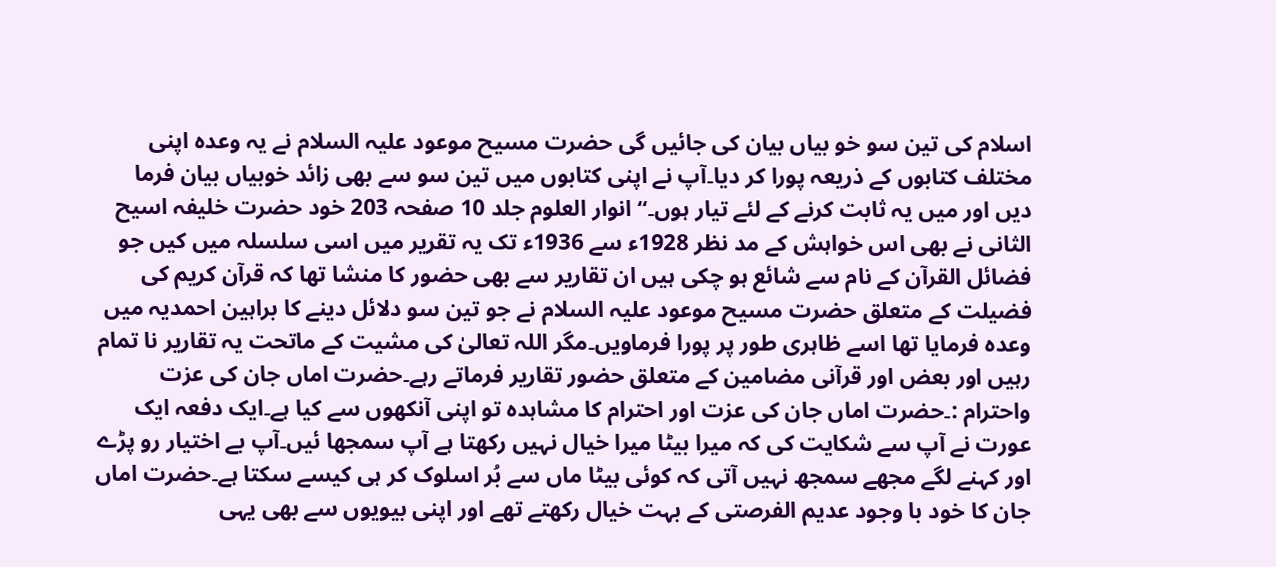اسلام کی تین سو خو بیاں بیان کی جائیں گی حضرت مسیح موعود علیہ السلام نے یہ وعدہ اپنی مختلف کتابوں کے ذریعہ پورا کر دیا۔آپ نے اپنی کتابوں میں تین سو سے بھی زائد خوبیاں بیان فرما دیں اور میں یہ ثابت کرنے کے لئے تیار ہوں۔“ انوار العلوم جلد 10 صفحہ 203 خود حضرت خلیفہ اسیح الثانی نے بھی اس خواہش کے مد نظر 1928ء سے 1936ء تک یہ تقریر میں اسی سلسلہ میں کیں جو فضائل القرآن کے نام سے شائع ہو چکی ہیں ان تقاریر سے بھی حضور کا منشا تھا کہ قرآن کریم کی فضیلت کے متعلق حضرت مسیح موعود علیہ السلام نے جو تین سو دلائل دینے کا براہین احمدیہ میں وعدہ فرمایا تھا اسے ظاہری طور پر پورا فرماویں۔مگر اللہ تعالیٰ کی مشیت کے ماتحت یہ تقاریر نا تمام رہیں اور بعض اور قرآنی مضامین کے متعلق حضور تقاریر فرماتے رہے۔حضرت اماں جان کی عزت واحترام :۔حضرت اماں جان کی عزت اور احترام کا مشاہدہ تو اپنی آنکھوں سے کیا ہے۔ایک دفعہ ایک عورت نے آپ سے شکایت کی کہ میرا بیٹا میرا خیال نہیں رکھتا ہے آپ سمجھا ئیں۔آپ بے اختیار رو پڑے اور کہنے لگے مجھے سمجھ نہیں آتی کہ کوئی بیٹا ماں سے بُر اسلوک کر ہی کیسے سکتا ہے۔حضرت اماں جان کا خود با وجود عدیم الفرصتی کے بہت خیال رکھتے تھے اور اپنی بیویوں سے بھی یہی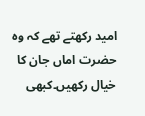امید رکھتے تھے کہ وہ حضرت اماں جان کا خیال رکھیں۔کبھی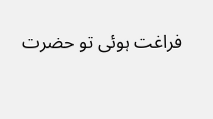فراغت ہوئی تو حضرت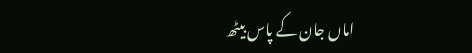اماں جان کے پاس بیٹھ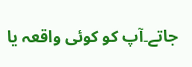جاتے۔آپ کو کوئی واقعہ یا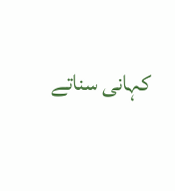کہانی سناتے